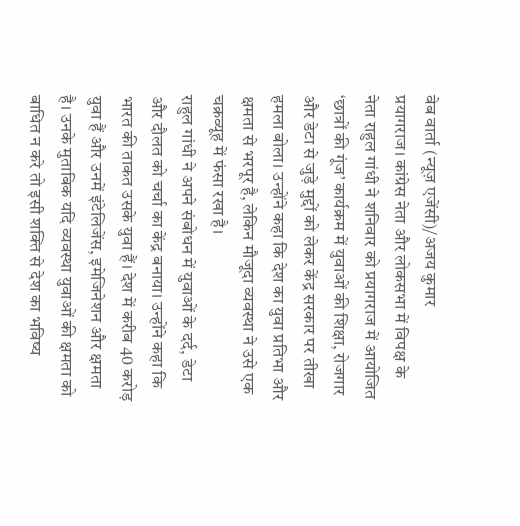वेब वार्ता (न्यूज़ एजेंसी)/अजय कुमार
प्रयागराज। कांग्रेस नेता और लोकसभा में विपक्ष के नेता राहुल गांधी ने शनिवार को प्रयागराज में आयोजित ‘छात्रों की गूंज’ कार्यक्रम में युवाओं की शिक्षा, रोजगार और डेटा से जुड़े मुद्दों को लेकर केंद्र सरकार पर तीखा हमला बोला। उन्होंने कहा कि देश का युवा प्रतिभा और क्षमता से भरपूर है, लेकिन मौजूदा व्यवस्था ने उसे एक चक्रव्यूह में फंसा रखा है।
राहुल गांधी ने अपने संबोधन में युवाओं के दर्द, डेटा और दौलत को चर्चा का केंद्र बनाया। उन्होंने कहा कि भारत की ताकत उसके युवा हैं। देश में करीब 40 करोड़ युवा हैं और उनमें इंटेलिजेंस, इमेजिनेशन और क्षमता है। उनके मुताबिक यदि व्यवस्था युवाओं की क्षमता को बाधित न करे तो इसी शक्ति से देश का भविष्य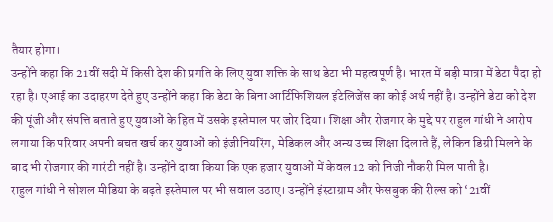तैयार होगा।
उन्होंने कहा कि 21वीं सदी में किसी देश की प्रगति के लिए युवा शक्ति के साथ डेटा भी महत्वपूर्ण है। भारत में बड़ी मात्रा में डेटा पैदा हो रहा है। एआई का उदाहरण देते हुए उन्होंने कहा कि डेटा के बिना आर्टिफिशियल इंटेलिजेंस का कोई अर्थ नहीं है। उन्होंने डेटा को देश की पूंजी और संपत्ति बताते हुए युवाओं के हित में उसके इस्तेमाल पर जोर दिया। शिक्षा और रोजगार के मुद्दे पर राहुल गांधी ने आरोप लगाया कि परिवार अपनी बचत खर्च कर युवाओं को इंजीनियरिंग, मेडिकल और अन्य उच्च शिक्षा दिलाते हैं, लेकिन डिग्री मिलने के बाद भी रोजगार की गारंटी नहीं है। उन्होंने दावा किया कि एक हजार युवाओं में केवल 12 को निजी नौकरी मिल पाती है।
राहुल गांधी ने सोशल मीडिया के बढ़ते इस्तेमाल पर भी सवाल उठाए। उन्होंने इंस्टाग्राम और फेसबुक की रील्स को ‘21वीं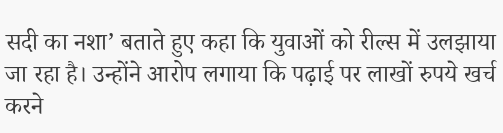सदी का नशा’ बताते हुए कहा कि युवाओं को रील्स में उलझाया जा रहा है। उन्होंने आरोप लगाया कि पढ़ाई पर लाखों रुपये खर्च करने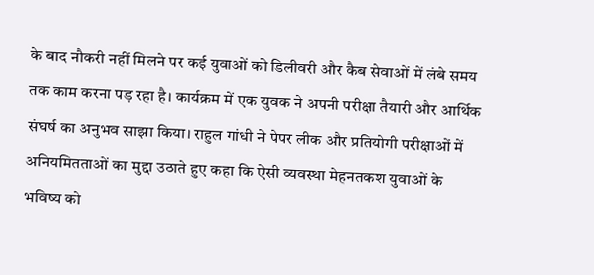के बाद नौकरी नहीं मिलने पर कई युवाओं को डिलीवरी और कैब सेवाओं में लंबे समय तक काम करना पड़ रहा है। कार्यक्रम में एक युवक ने अपनी परीक्षा तैयारी और आर्थिक संघर्ष का अनुभव साझा किया। राहुल गांधी ने पेपर लीक और प्रतियोगी परीक्षाओं में अनियमितताओं का मुद्दा उठाते हुए कहा कि ऐसी व्यवस्था मेहनतकश युवाओं के भविष्य को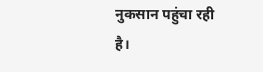नुकसान पहुंचा रही है।